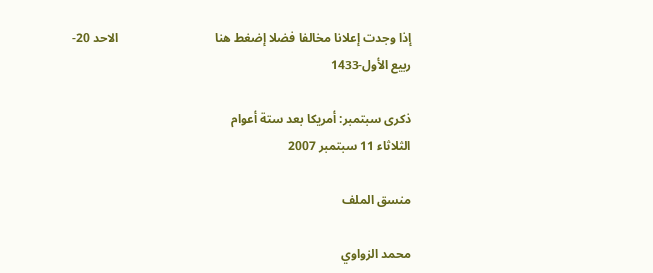إذا وجدت إعلانا مخالفا فضلا إضغط هنا                               الاحد 20-ربيع الأول-1433

ذكرى سبتمبر: أمريكا بعد ستة أعوام
الثلاثاء 11 سبتمبر 2007

منسق الملف

محمد الزواوي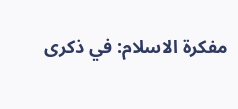مفكرة الاسلام: في ذكرى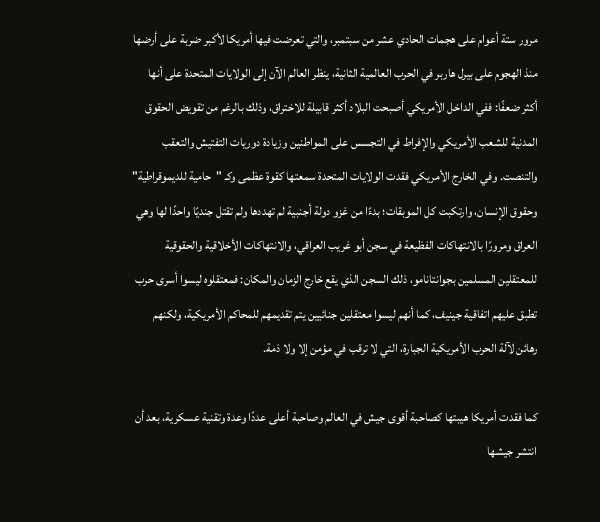مرور ستة أعوام على هجمات الحادي عشر من سبتمبر، والتي تعرضت فيها أمريكا لأكبر ضربة على أرضها منذ الهجوم على بيرل هاربر في الحرب العالمية الثانية، ينظر العالم الآن إلى الولايات المتحدة على أنها أكثر ضعفًا: ففي الداخل الأمريكي أصبحت البلاد أكثر قابيلة للاختراق، وذلك بالرغم من تقويض الحقوق المدنية للشعب الأمريكي والإفراط في التجسس على المواطنين وزيادة دوريات التفتيش والتعقب والتنصت. وفي الخارج الأمريكي فقدت الولايات المتحدة سمعتها كقوة عظمى وكـ "حامية للديموقراطية" وحقوق الإنسان، وارتكبت كل الموبقات؛ بدءًا من غزو دولة أجنبية لم تهددها ولم تقتل جنديًا واحدًا لها وهي العراق ومرورًا بالانتهاكات الفظيعة في سجن أبو غريب العراقي، والانتهاكات الأخلاقية والحقوقية للمعتقلين المسلمين بجوانتانامو، ذلك السجن الذي يقع خارج الزمان والمكان: فمعتقلوه ليسوا أسرى حرب تطبق عليهم اتفاقية جينيف، كما أنهم ليسوا معتقلين جنائيين يتم تقديمهم للمحاكم الأمريكية، ولكنهم رهائن لآلة الحرب الأمريكية الجبارة، التي لا ترقب في مؤمن إلا ولا ذمة.

كما فقدت أمريكا هيبتها كصاحبة أقوى جيش في العالم وصاحبة أعلى عددًا وعدة وتقنية عسكرية، بعد أن انتشر جيشها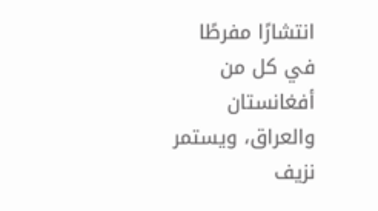انتشارًا مفرطًا في كل من أفغانستان والعراق، ويستمر نزيف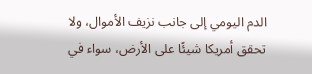الدم اليومي إلى جانب نزيف الأموال، ولا تحقق أمريكا شيئًا على الأرض، سواء في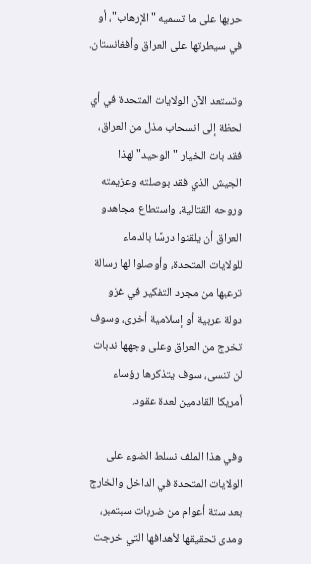حربها على ما تسميه "الإرهاب"، أو في سيطرتها على العراق وأفغانستان.

وتستعد الآن الولايات المتحدة في أي لحظة إلى انسحاب مذل من العراق، فقد بات الخيار "الوحيد" لهذا الجيش الذي فقد بوصلته وعزيمته وروحه القتالية، واستطاع مجاهدو العراق أن يلقنوا درسًا بالدماء للولايات المتحدة، وأوصلوا لها رسالة ترعبها من مجرد التفكير في غزو دولة عربية أو إسلامية أخرى، وسوف تخرج من العراق وعلى وجهها ندبات لن تنسى، سوف يتذكرها رؤساء أمريكا القادمين لعدة عقود.

وفي هذا الملف نسلط الضوء على الولايات المتحدة في الداخل والخارج بعد ستة أعوام من ضربات سبتمبر، ومدى تحقيقها لأهدافها التي خرجت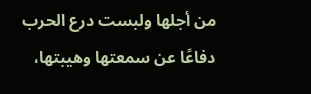من أجلها ولبست درع الحرب دفاعًا عن سمعتها وهيبتها،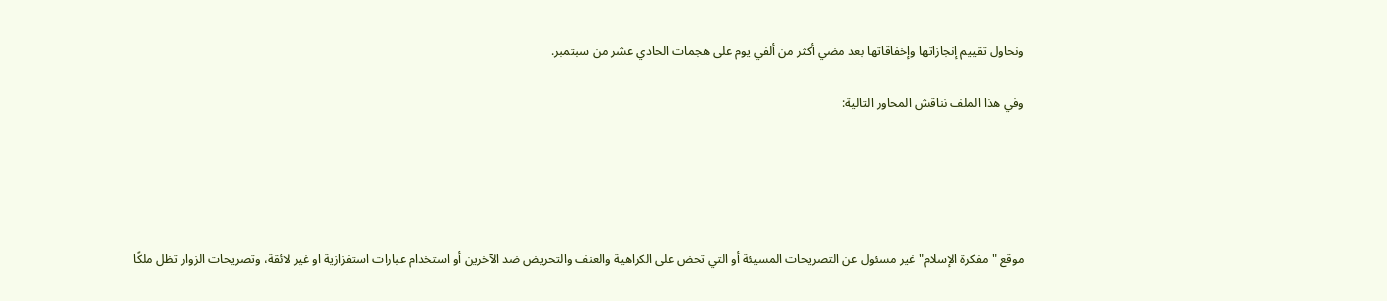ونحاول تقييم إنجازاتها وإخفاقاتها بعد مضي أكثر من ألفي يوم على هجمات الحادي عشر من سبتمبر.

وفي هذا الملف نناقش المحاور التالية:





موقع "مفكرة الإسلام" غير مسئول عن التصريحات المسيئة أو التي تحض على الكراهية والعنف والتحريض ضد الآخرين أو استخدام عبارات استفزازية او غير لائقة، وتصريحات الزوار تظل ملكًا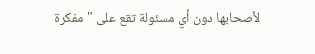لأصحابها دون أي مسئولة تقع على "مفكرة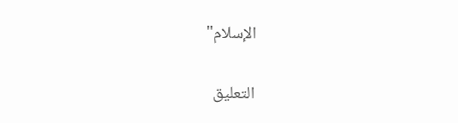الإسلام"

التعليق